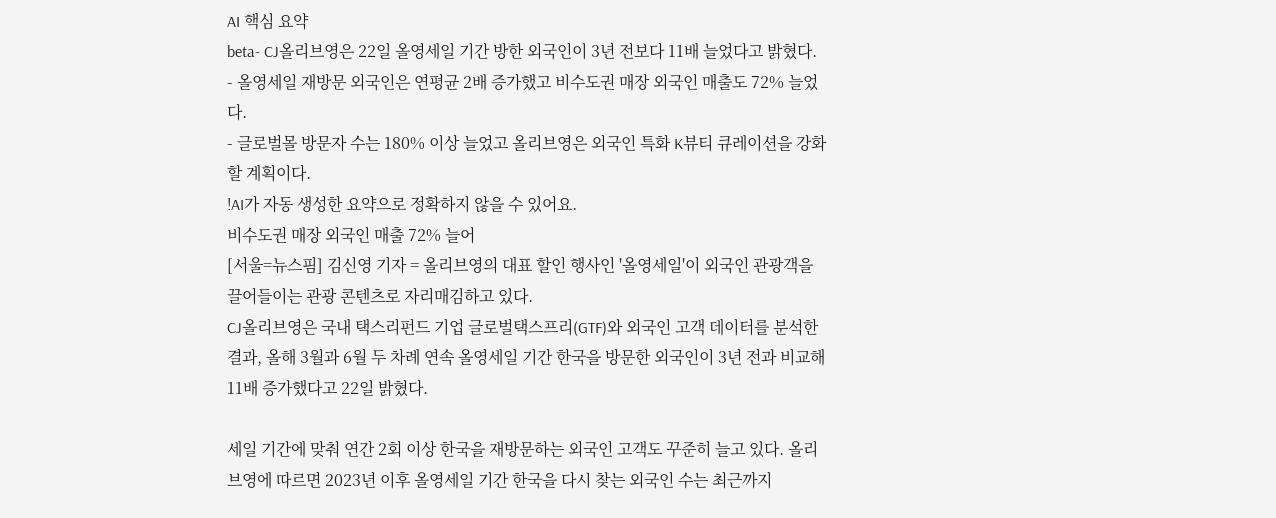AI 핵심 요약
beta- CJ올리브영은 22일 올영세일 기간 방한 외국인이 3년 전보다 11배 늘었다고 밝혔다.
- 올영세일 재방문 외국인은 연평균 2배 증가했고 비수도권 매장 외국인 매출도 72% 늘었다.
- 글로벌몰 방문자 수는 180% 이상 늘었고 올리브영은 외국인 특화 K뷰티 큐레이션을 강화할 계획이다.
!AI가 자동 생성한 요약으로 정확하지 않을 수 있어요.
비수도권 매장 외국인 매출 72% 늘어
[서울=뉴스핌] 김신영 기자 = 올리브영의 대표 할인 행사인 '올영세일'이 외국인 관광객을 끌어들이는 관광 콘텐츠로 자리매김하고 있다.
CJ올리브영은 국내 택스리펀드 기업 글로벌택스프리(GTF)와 외국인 고객 데이터를 분석한 결과, 올해 3월과 6월 두 차례 연속 올영세일 기간 한국을 방문한 외국인이 3년 전과 비교해 11배 증가했다고 22일 밝혔다.

세일 기간에 맞춰 연간 2회 이상 한국을 재방문하는 외국인 고객도 꾸준히 늘고 있다. 올리브영에 따르면 2023년 이후 올영세일 기간 한국을 다시 찾는 외국인 수는 최근까지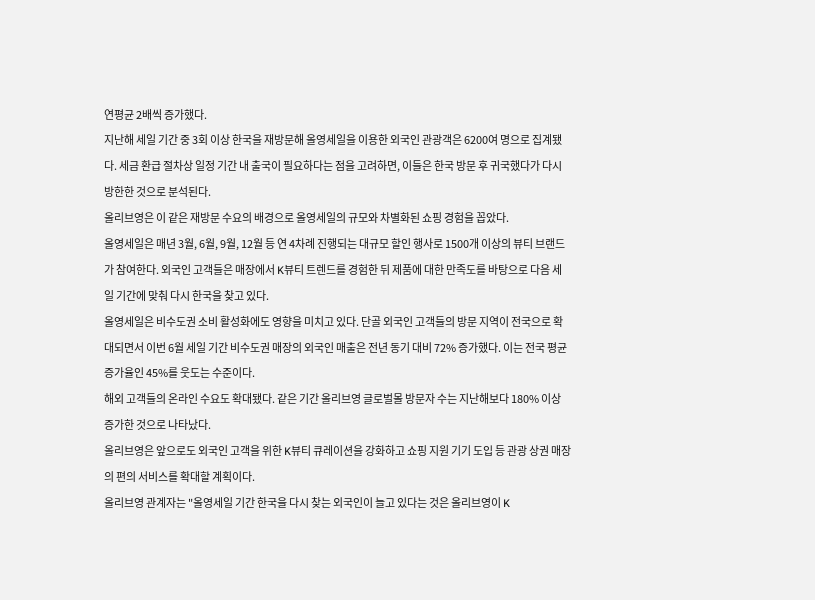연평균 2배씩 증가했다.
지난해 세일 기간 중 3회 이상 한국을 재방문해 올영세일을 이용한 외국인 관광객은 6200여 명으로 집계됐다. 세금 환급 절차상 일정 기간 내 출국이 필요하다는 점을 고려하면, 이들은 한국 방문 후 귀국했다가 다시 방한한 것으로 분석된다.
올리브영은 이 같은 재방문 수요의 배경으로 올영세일의 규모와 차별화된 쇼핑 경험을 꼽았다.
올영세일은 매년 3월, 6월, 9월, 12월 등 연 4차례 진행되는 대규모 할인 행사로 1500개 이상의 뷰티 브랜드가 참여한다. 외국인 고객들은 매장에서 K뷰티 트렌드를 경험한 뒤 제품에 대한 만족도를 바탕으로 다음 세일 기간에 맞춰 다시 한국을 찾고 있다.
올영세일은 비수도권 소비 활성화에도 영향을 미치고 있다. 단골 외국인 고객들의 방문 지역이 전국으로 확대되면서 이번 6월 세일 기간 비수도권 매장의 외국인 매출은 전년 동기 대비 72% 증가했다. 이는 전국 평균 증가율인 45%를 웃도는 수준이다.
해외 고객들의 온라인 수요도 확대됐다. 같은 기간 올리브영 글로벌몰 방문자 수는 지난해보다 180% 이상 증가한 것으로 나타났다.
올리브영은 앞으로도 외국인 고객을 위한 K뷰티 큐레이션을 강화하고 쇼핑 지원 기기 도입 등 관광 상권 매장의 편의 서비스를 확대할 계획이다.
올리브영 관계자는 "올영세일 기간 한국을 다시 찾는 외국인이 늘고 있다는 것은 올리브영이 K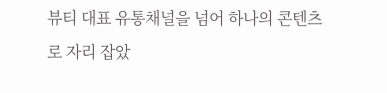뷰티 대표 유통채널을 넘어 하나의 콘텐츠로 자리 잡았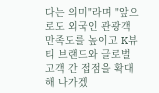다는 의미"라며 "앞으로도 외국인 관광객 만족도를 높이고 K뷰티 브랜드와 글로벌 고객 간 접점을 확대해 나가겠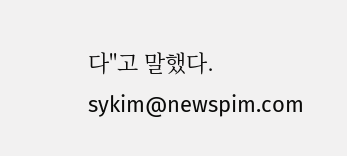다"고 말했다.
sykim@newspim.com